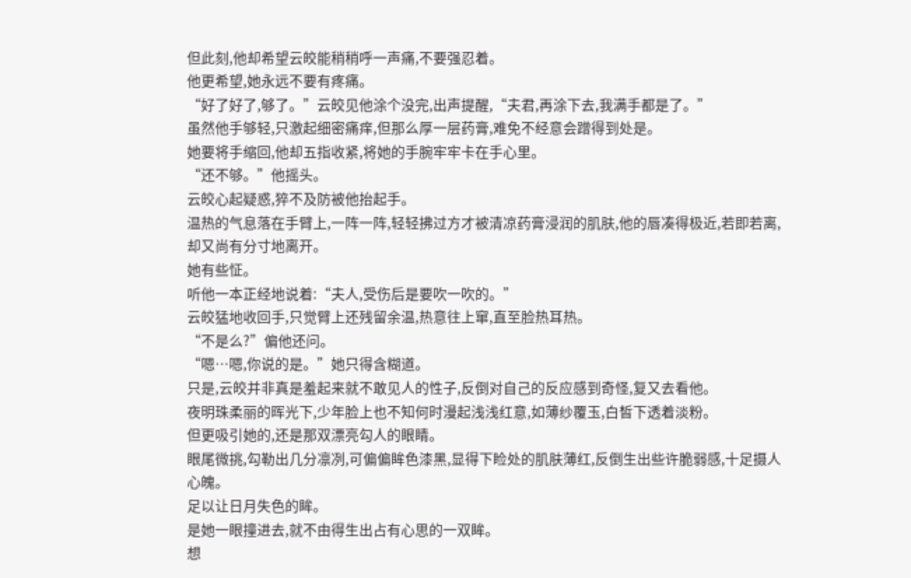但此刻,他却希望云皎能稍稍呼一声痛,不要强忍着。
他更希望,她永远不要有疼痛。
“好了好了,够了。”云皎见他涂个没完,出声提醒,“夫君,再涂下去,我满手都是了。”
虽然他手够轻,只激起细密痛痒,但那么厚一层药膏,难免不经意会蹭得到处是。
她要将手缩回,他却五指收紧,将她的手腕牢牢卡在手心里。
“还不够。”他摇头。
云皎心起疑惑,猝不及防被他抬起手。
温热的气息落在手臂上,一阵一阵,轻轻拂过方才被清凉药膏浸润的肌肤,他的唇凑得极近,若即若离,却又尚有分寸地离开。
她有些怔。
听他一本正经地说着:“夫人,受伤后是要吹一吹的。”
云皎猛地收回手,只觉臂上还残留余温,热意往上窜,直至脸热耳热。
“不是么?”偏他还问。
“嗯…嗯,你说的是。”她只得含糊道。
只是,云皎并非真是羞起来就不敢见人的性子,反倒对自己的反应感到奇怪,复又去看他。
夜明珠柔丽的晖光下,少年脸上也不知何时漫起浅浅红意,如薄纱覆玉,白皙下透着淡粉。
但更吸引她的,还是那双漂亮勾人的眼睛。
眼尾微挑,勾勒出几分凛冽,可偏偏眸色漆黑,显得下睑处的肌肤薄红,反倒生出些许脆弱感,十足摄人心魄。
足以让日月失色的眸。
是她一眼撞进去,就不由得生出占有心思的一双眸。
想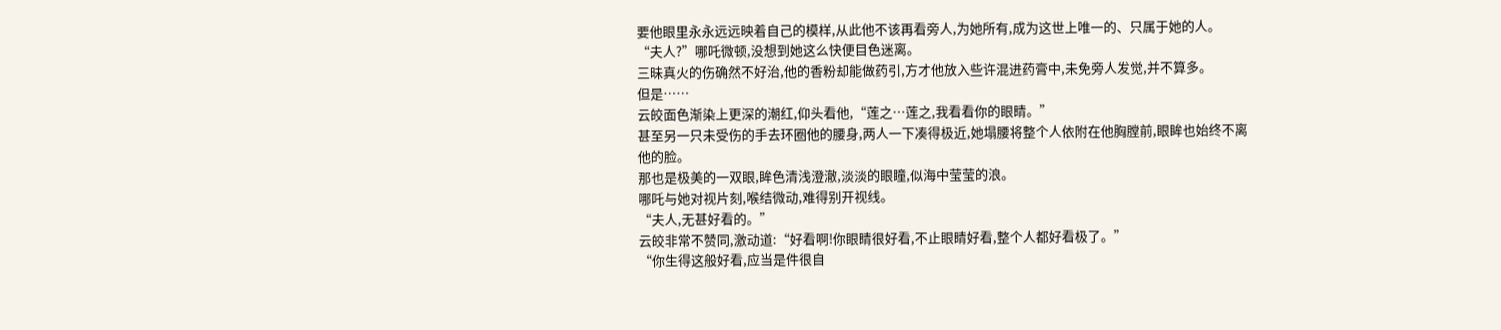要他眼里永永远远映着自己的模样,从此他不该再看旁人,为她所有,成为这世上唯一的、只属于她的人。
“夫人?”哪吒微顿,没想到她这么快便目色迷离。
三昧真火的伤确然不好治,他的香粉却能做药引,方才他放入些许混进药膏中,未免旁人发觉,并不算多。
但是……
云皎面色渐染上更深的潮红,仰头看他,“莲之…莲之,我看看你的眼睛。”
甚至另一只未受伤的手去环圈他的腰身,两人一下凑得极近,她塌腰将整个人依附在他胸膛前,眼眸也始终不离他的脸。
那也是极美的一双眼,眸色清浅澄澈,淡淡的眼瞳,似海中莹莹的浪。
哪吒与她对视片刻,喉结微动,难得别开视线。
“夫人,无甚好看的。”
云皎非常不赞同,激动道:“好看啊!你眼睛很好看,不止眼睛好看,整个人都好看极了。”
“你生得这般好看,应当是件很自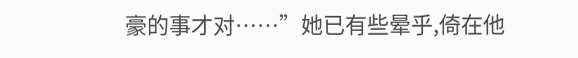豪的事才对……”她已有些晕乎,倚在他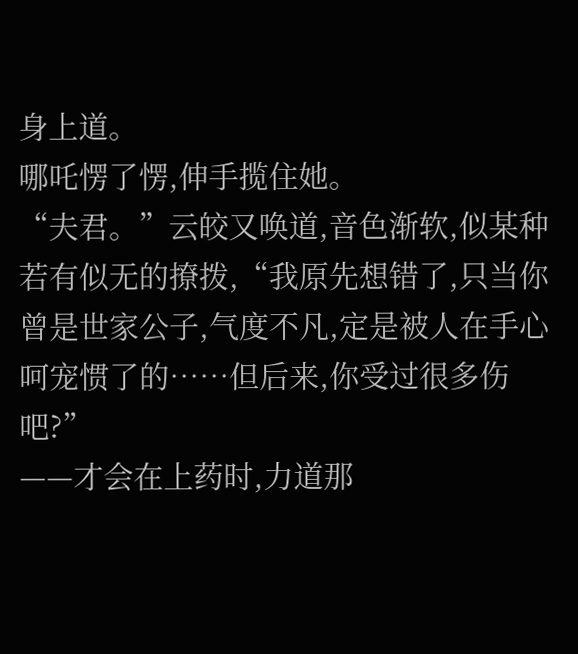身上道。
哪吒愣了愣,伸手揽住她。
“夫君。”云皎又唤道,音色渐软,似某种若有似无的撩拨,“我原先想错了,只当你曾是世家公子,气度不凡,定是被人在手心呵宠惯了的……但后来,你受过很多伤吧?”
——才会在上药时,力道那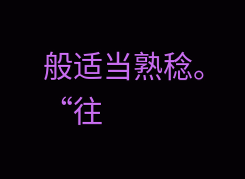般适当熟稔。
“往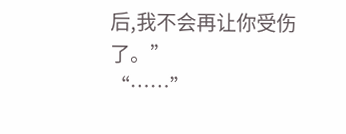后,我不会再让你受伤了。”
“……”